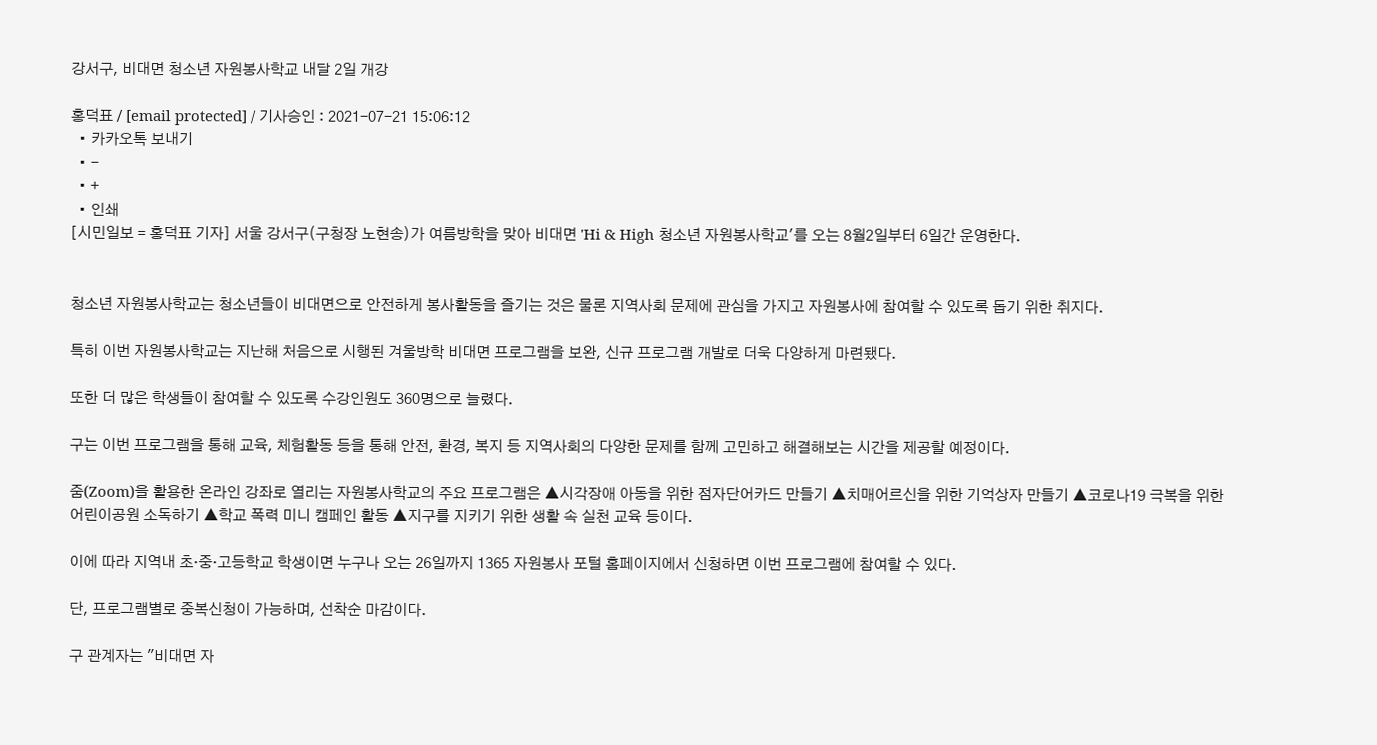강서구, 비대면 청소년 자원봉사학교 내달 2일 개강

홍덕표 / [email protected] / 기사승인 : 2021-07-21 15:06:12
  • 카카오톡 보내기
  • -
  • +
  • 인쇄
[시민일보 = 홍덕표 기자] 서울 강서구(구청장 노현송)가 여름방학을 맞아 비대면 'Hi & High 청소년 자원봉사학교'를 오는 8월2일부터 6일간 운영한다.


청소년 자원봉사학교는 청소년들이 비대면으로 안전하게 봉사활동을 즐기는 것은 물론 지역사회 문제에 관심을 가지고 자원봉사에 참여할 수 있도록 돕기 위한 취지다.

특히 이번 자원봉사학교는 지난해 처음으로 시행된 겨울방학 비대면 프로그램을 보완, 신규 프로그램 개발로 더욱 다양하게 마련됐다.

또한 더 많은 학생들이 참여할 수 있도록 수강인원도 360명으로 늘렸다.

구는 이번 프로그램을 통해 교육, 체험활동 등을 통해 안전, 환경, 복지 등 지역사회의 다양한 문제를 함께 고민하고 해결해보는 시간을 제공할 예정이다.

줌(Zoom)을 활용한 온라인 강좌로 열리는 자원봉사학교의 주요 프로그램은 ▲시각장애 아동을 위한 점자단어카드 만들기 ▲치매어르신을 위한 기억상자 만들기 ▲코로나19 극복을 위한 어린이공원 소독하기 ▲학교 폭력 미니 캠페인 활동 ▲지구를 지키기 위한 생활 속 실천 교육 등이다.

이에 따라 지역내 초·중·고등학교 학생이면 누구나 오는 26일까지 1365 자원봉사 포털 홈페이지에서 신청하면 이번 프로그램에 참여할 수 있다.

단, 프로그램별로 중복신청이 가능하며, 선착순 마감이다.

구 관계자는 "비대면 자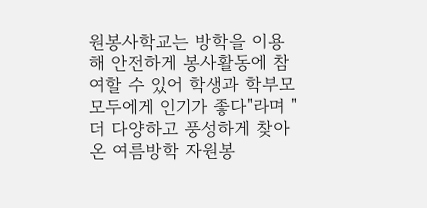원봉사학교는 방학을 이용해 안전하게 봉사활동에 참여할 수 있어 학생과 학부모 모두에게 인기가 좋다"라며 "더 다양하고 풍성하게 찾아온 여름방학 자원봉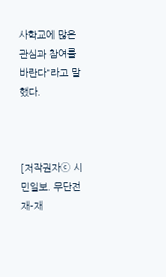사학교에 많은 관심과 참여를 바란다"라고 말했다.



[저작권자ⓒ 시민일보. 무단전재-재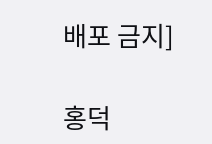배포 금지]

홍덕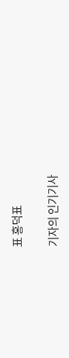표 홍덕표

기자의 인기기사